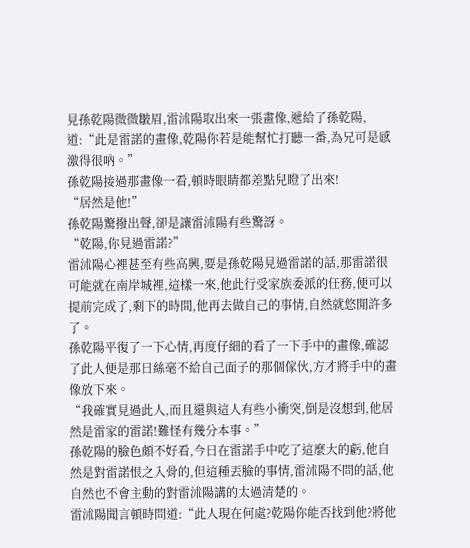見孫乾陽微微皺眉,雷沭陽取出來一張畫像,遞給了孫乾陽,道:“此是雷諾的畫像,乾陽你若是能幫忙打聽一番,為兄可是感激得很吶。”
孫乾陽接過那畫像一看,頓時眼睛都差點兒瞪了出來!
“居然是他!”
孫乾陽驚撥出聲,卻是讓雷沭陽有些驚訝。
“乾陽,你見過雷諾?”
雷沭陽心裡甚至有些高興,要是孫乾陽見過雷諾的話,那雷諾很可能就在南岸城裡,這樣一來,他此行受家族委派的任務,便可以提前完成了,剩下的時間,他再去做自己的事情,自然就悠閒許多了。
孫乾陽平復了一下心情,再度仔細的看了一下手中的畫像,確認了此人便是那日絲毫不給自己面子的那個傢伙,方才將手中的畫像放下來。
“我確實見過此人,而且還與這人有些小衝突,倒是沒想到,他居然是雷家的雷諾!難怪有幾分本事。”
孫乾陽的臉色頗不好看,今日在雷諾手中吃了這麼大的虧,他自然是對雷諾恨之入骨的,但這種丟臉的事情,雷沭陽不問的話,他自然也不會主動的對雷沭陽講的太過清楚的。
雷沭陽聞言頓時問道:“此人現在何處?乾陽你能否找到他?將他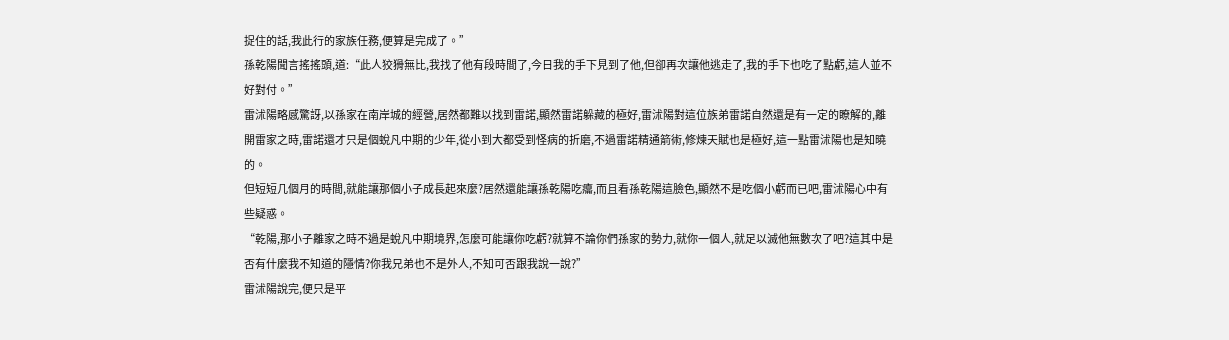捉住的話,我此行的家族任務,便算是完成了。”
孫乾陽聞言搖搖頭,道:“此人狡猾無比,我找了他有段時間了,今日我的手下見到了他,但卻再次讓他逃走了,我的手下也吃了點虧,這人並不好對付。”
雷沭陽略感驚訝,以孫家在南岸城的經營,居然都難以找到雷諾,顯然雷諾躲藏的極好,雷沭陽對這位族弟雷諾自然還是有一定的瞭解的,離開雷家之時,雷諾還才只是個蛻凡中期的少年,從小到大都受到怪病的折磨,不過雷諾精通箭術,修煉天賦也是極好,這一點雷沭陽也是知曉的。
但短短几個月的時間,就能讓那個小子成長起來麼?居然還能讓孫乾陽吃癟,而且看孫乾陽這臉色,顯然不是吃個小虧而已吧,雷沭陽心中有些疑惑。
“乾陽,那小子離家之時不過是蛻凡中期境界,怎麼可能讓你吃虧?就算不論你們孫家的勢力,就你一個人,就足以滅他無數次了吧?這其中是否有什麼我不知道的隱情?你我兄弟也不是外人,不知可否跟我說一說?”
雷沭陽說完,便只是平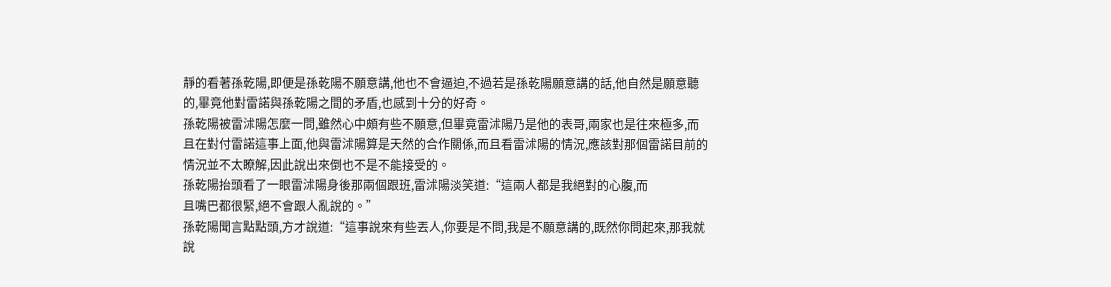靜的看著孫乾陽,即便是孫乾陽不願意講,他也不會逼迫,不過若是孫乾陽願意講的話,他自然是願意聽的,畢竟他對雷諾與孫乾陽之間的矛盾,也感到十分的好奇。
孫乾陽被雷沭陽怎麼一問,雖然心中頗有些不願意,但畢竟雷沭陽乃是他的表哥,兩家也是往來極多,而且在對付雷諾這事上面,他與雷沭陽算是天然的合作關係,而且看雷沭陽的情況,應該對那個雷諾目前的情況並不太瞭解,因此說出來倒也不是不能接受的。
孫乾陽抬頭看了一眼雷沭陽身後那兩個跟班,雷沭陽淡笑道:“這兩人都是我絕對的心腹,而
且嘴巴都很緊,絕不會跟人亂說的。”
孫乾陽聞言點點頭,方才說道:“這事說來有些丟人,你要是不問,我是不願意講的,既然你問起來,那我就說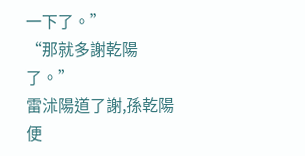一下了。”
“那就多謝乾陽了。”
雷沭陽道了謝,孫乾陽便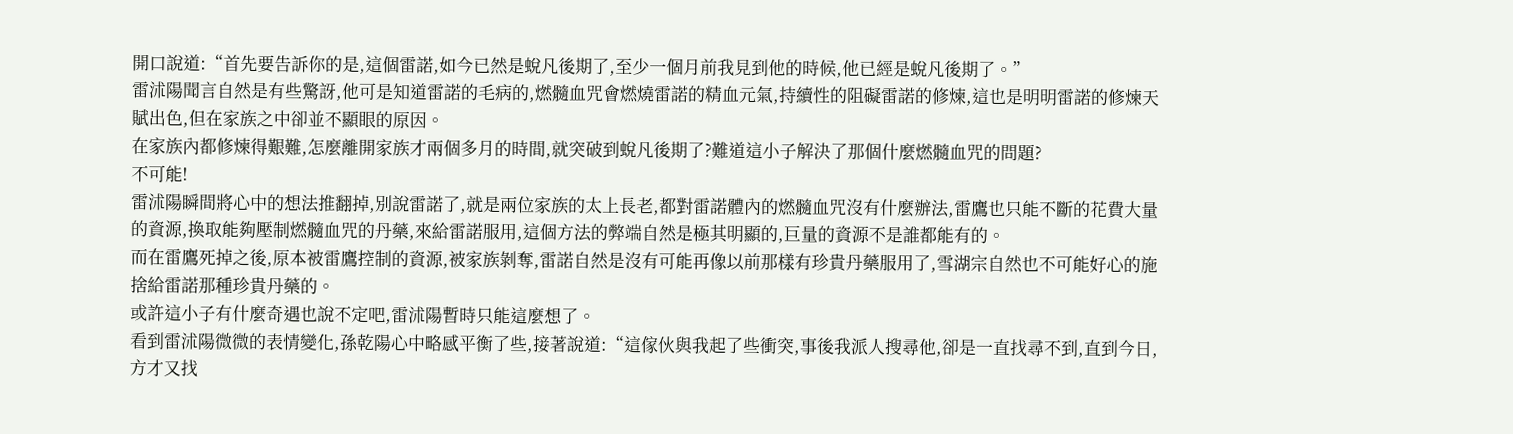開口說道:“首先要告訴你的是,這個雷諾,如今已然是蛻凡後期了,至少一個月前我見到他的時候,他已經是蛻凡後期了。”
雷沭陽聞言自然是有些驚訝,他可是知道雷諾的毛病的,燃髓血咒會燃燒雷諾的精血元氣,持續性的阻礙雷諾的修煉,這也是明明雷諾的修煉天賦出色,但在家族之中卻並不顯眼的原因。
在家族內都修煉得艱難,怎麼離開家族才兩個多月的時間,就突破到蛻凡後期了?難道這小子解決了那個什麼燃髓血咒的問題?
不可能!
雷沭陽瞬間將心中的想法推翻掉,別說雷諾了,就是兩位家族的太上長老,都對雷諾體內的燃髓血咒沒有什麼辦法,雷鷹也只能不斷的花費大量的資源,換取能夠壓制燃髓血咒的丹藥,來給雷諾服用,這個方法的弊端自然是極其明顯的,巨量的資源不是誰都能有的。
而在雷鷹死掉之後,原本被雷鷹控制的資源,被家族剝奪,雷諾自然是沒有可能再像以前那樣有珍貴丹藥服用了,雪湖宗自然也不可能好心的施捨給雷諾那種珍貴丹藥的。
或許這小子有什麼奇遇也說不定吧,雷沭陽暫時只能這麼想了。
看到雷沭陽微微的表情變化,孫乾陽心中略感平衡了些,接著說道:“這傢伙與我起了些衝突,事後我派人搜尋他,卻是一直找尋不到,直到今日,方才又找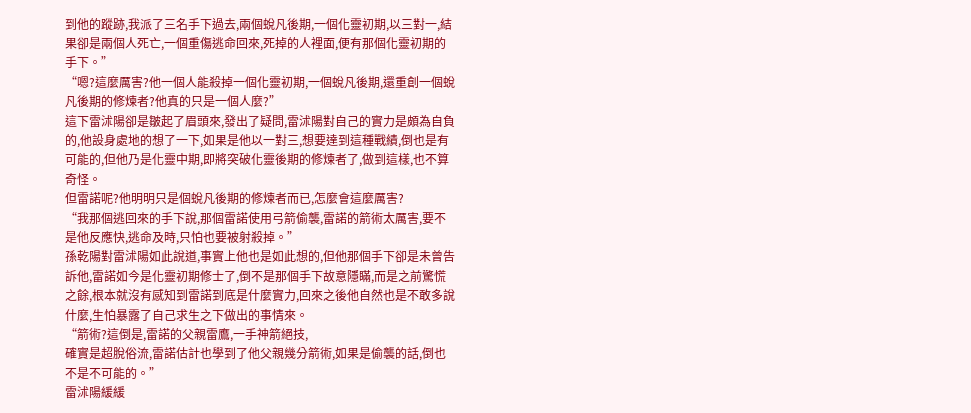到他的蹤跡,我派了三名手下過去,兩個蛻凡後期,一個化靈初期,以三對一,結果卻是兩個人死亡,一個重傷逃命回來,死掉的人裡面,便有那個化靈初期的手下。”
“嗯?這麼厲害?他一個人能殺掉一個化靈初期,一個蛻凡後期,還重創一個蛻凡後期的修煉者?他真的只是一個人麼?”
這下雷沭陽卻是皺起了眉頭來,發出了疑問,雷沭陽對自己的實力是頗為自負的,他設身處地的想了一下,如果是他以一對三,想要達到這種戰績,倒也是有可能的,但他乃是化靈中期,即將突破化靈後期的修煉者了,做到這樣,也不算奇怪。
但雷諾呢?他明明只是個蛻凡後期的修煉者而已,怎麼會這麼厲害?
“我那個逃回來的手下說,那個雷諾使用弓箭偷襲,雷諾的箭術太厲害,要不是他反應快,逃命及時,只怕也要被射殺掉。”
孫乾陽對雷沭陽如此說道,事實上他也是如此想的,但他那個手下卻是未曾告訴他,雷諾如今是化靈初期修士了,倒不是那個手下故意隱瞞,而是之前驚慌之餘,根本就沒有感知到雷諾到底是什麼實力,回來之後他自然也是不敢多說什麼,生怕暴露了自己求生之下做出的事情來。
“箭術?這倒是,雷諾的父親雷鷹,一手神箭絕技,
確實是超脫俗流,雷諾估計也學到了他父親幾分箭術,如果是偷襲的話,倒也不是不可能的。”
雷沭陽緩緩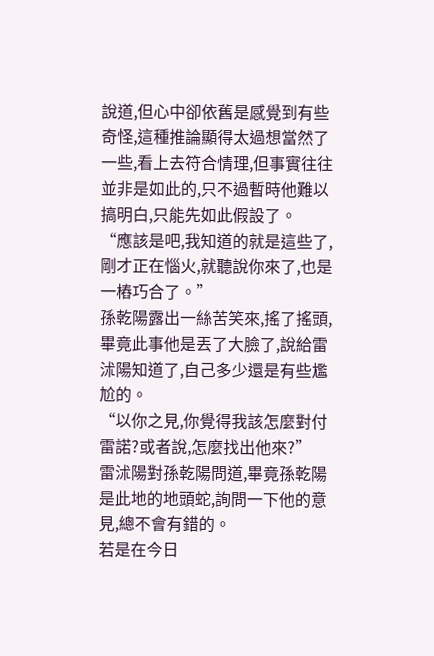說道,但心中卻依舊是感覺到有些奇怪,這種推論顯得太過想當然了一些,看上去符合情理,但事實往往並非是如此的,只不過暫時他難以搞明白,只能先如此假設了。
“應該是吧,我知道的就是這些了,剛才正在惱火,就聽說你來了,也是一樁巧合了。”
孫乾陽露出一絲苦笑來,搖了搖頭,畢竟此事他是丟了大臉了,說給雷沭陽知道了,自己多少還是有些尷尬的。
“以你之見,你覺得我該怎麼對付雷諾?或者說,怎麼找出他來?”
雷沭陽對孫乾陽問道,畢竟孫乾陽是此地的地頭蛇,詢問一下他的意見,總不會有錯的。
若是在今日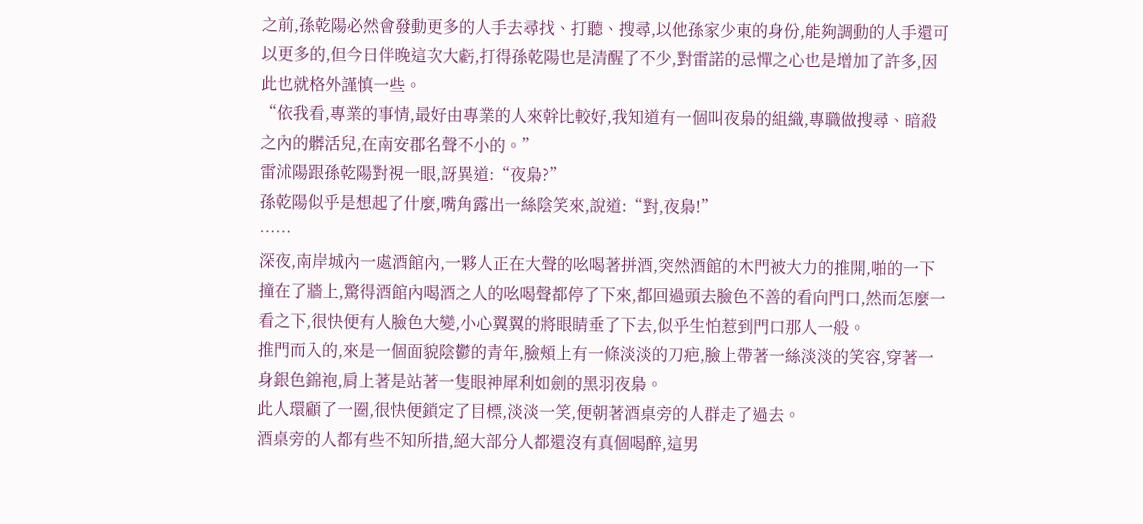之前,孫乾陽必然會發動更多的人手去尋找、打聽、搜尋,以他孫家少東的身份,能夠調動的人手還可以更多的,但今日伴晚這次大虧,打得孫乾陽也是清醒了不少,對雷諾的忌憚之心也是增加了許多,因此也就格外謹慎一些。
“依我看,專業的事情,最好由專業的人來幹比較好,我知道有一個叫夜梟的組織,專職做搜尋、暗殺之內的髒活兒,在南安郡名聲不小的。”
雷沭陽跟孫乾陽對視一眼,訝異道:“夜梟?”
孫乾陽似乎是想起了什麼,嘴角露出一絲陰笑來,說道:“對,夜梟!”
……
深夜,南岸城內一處酒館內,一夥人正在大聲的吆喝著拼酒,突然酒館的木門被大力的推開,啪的一下撞在了牆上,驚得酒館內喝酒之人的吆喝聲都停了下來,都回過頭去臉色不善的看向門口,然而怎麼一看之下,很快便有人臉色大變,小心翼翼的將眼睛垂了下去,似乎生怕惹到門口那人一般。
推門而入的,來是一個面貌陰鬱的青年,臉頰上有一條淡淡的刀疤,臉上帶著一絲淡淡的笑容,穿著一身銀色錦袍,肩上著是站著一隻眼神犀利如劍的黑羽夜梟。
此人環顧了一圈,很快便鎖定了目標,淡淡一笑,便朝著酒桌旁的人群走了過去。
酒桌旁的人都有些不知所措,絕大部分人都還沒有真個喝醉,這男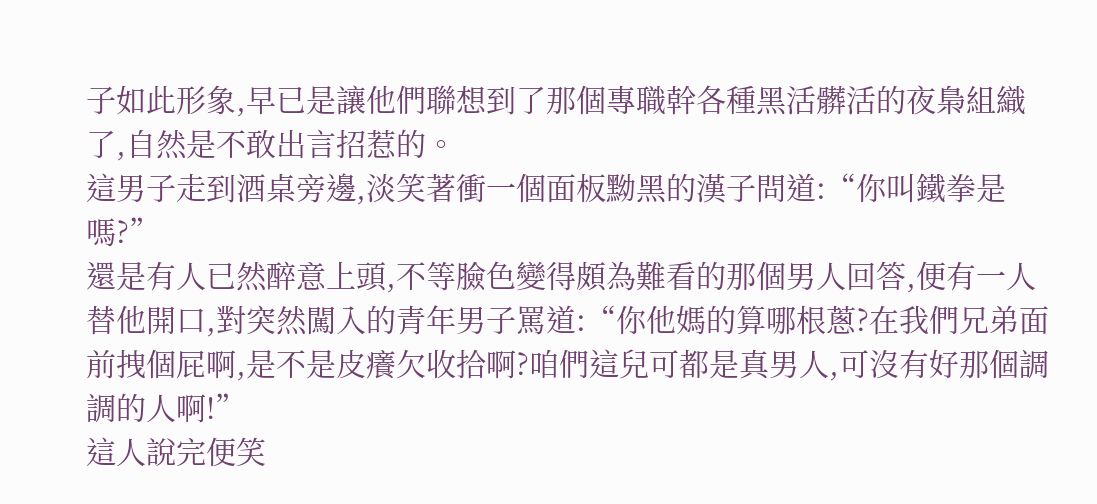子如此形象,早已是讓他們聯想到了那個專職幹各種黑活髒活的夜梟組織了,自然是不敢出言招惹的。
這男子走到酒桌旁邊,淡笑著衝一個面板黝黑的漢子問道:“你叫鐵拳是嗎?”
還是有人已然醉意上頭,不等臉色變得頗為難看的那個男人回答,便有一人替他開口,對突然闖入的青年男子罵道:“你他媽的算哪根蔥?在我們兄弟面前拽個屁啊,是不是皮癢欠收拾啊?咱們這兒可都是真男人,可沒有好那個調調的人啊!”
這人說完便笑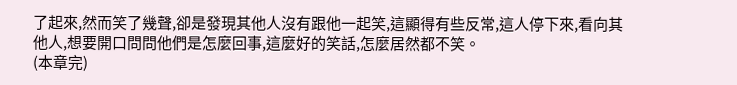了起來,然而笑了幾聲,卻是發現其他人沒有跟他一起笑,這顯得有些反常,這人停下來,看向其他人,想要開口問問他們是怎麼回事,這麼好的笑話,怎麼居然都不笑。
(本章完)